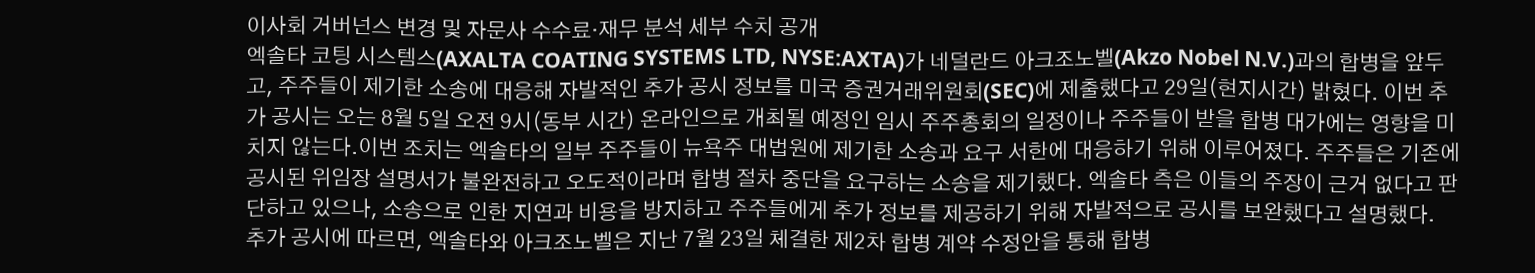이사회 거버넌스 변경 및 자문사 수수료·재무 분석 세부 수치 공개
엑솔타 코팅 시스템스(AXALTA COATING SYSTEMS LTD, NYSE:AXTA)가 네덜란드 아크조노벨(Akzo Nobel N.V.)과의 합병을 앞두고, 주주들이 제기한 소송에 대응해 자발적인 추가 공시 정보를 미국 증권거래위원회(SEC)에 제출했다고 29일(현지시간) 밝혔다. 이번 추가 공시는 오는 8월 5일 오전 9시(동부 시간) 온라인으로 개최될 예정인 임시 주주총회의 일정이나 주주들이 받을 합병 대가에는 영향을 미치지 않는다.이번 조치는 엑솔타의 일부 주주들이 뉴욕주 대법원에 제기한 소송과 요구 서한에 대응하기 위해 이루어졌다. 주주들은 기존에 공시된 위임장 설명서가 불완전하고 오도적이라며 합병 절차 중단을 요구하는 소송을 제기했다. 엑솔타 측은 이들의 주장이 근거 없다고 판단하고 있으나, 소송으로 인한 지연과 비용을 방지하고 주주들에게 추가 정보를 제공하기 위해 자발적으로 공시를 보완했다고 설명했다.
추가 공시에 따르면, 엑솔타와 아크조노벨은 지난 7월 23일 체결한 제2차 합병 계약 수정안을 통해 합병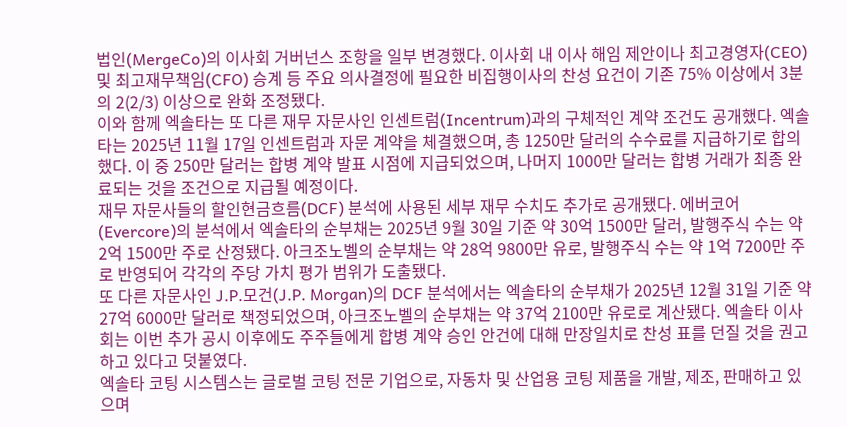법인(MergeCo)의 이사회 거버넌스 조항을 일부 변경했다. 이사회 내 이사 해임 제안이나 최고경영자(CEO) 및 최고재무책임(CFO) 승계 등 주요 의사결정에 필요한 비집행이사의 찬성 요건이 기존 75% 이상에서 3분의 2(2/3) 이상으로 완화 조정됐다.
이와 함께 엑솔타는 또 다른 재무 자문사인 인센트럼(Incentrum)과의 구체적인 계약 조건도 공개했다. 엑솔타는 2025년 11월 17일 인센트럼과 자문 계약을 체결했으며, 총 1250만 달러의 수수료를 지급하기로 합의했다. 이 중 250만 달러는 합병 계약 발표 시점에 지급되었으며, 나머지 1000만 달러는 합병 거래가 최종 완료되는 것을 조건으로 지급될 예정이다.
재무 자문사들의 할인현금흐름(DCF) 분석에 사용된 세부 재무 수치도 추가로 공개됐다. 에버코어(Evercore)의 분석에서 엑솔타의 순부채는 2025년 9월 30일 기준 약 30억 1500만 달러, 발행주식 수는 약 2억 1500만 주로 산정됐다. 아크조노벨의 순부채는 약 28억 9800만 유로, 발행주식 수는 약 1억 7200만 주로 반영되어 각각의 주당 가치 평가 범위가 도출됐다.
또 다른 자문사인 J.P.모건(J.P. Morgan)의 DCF 분석에서는 엑솔타의 순부채가 2025년 12월 31일 기준 약 27억 6000만 달러로 책정되었으며, 아크조노벨의 순부채는 약 37억 2100만 유로로 계산됐다. 엑솔타 이사회는 이번 추가 공시 이후에도 주주들에게 합병 계약 승인 안건에 대해 만장일치로 찬성 표를 던질 것을 권고하고 있다고 덧붙였다.
엑솔타 코팅 시스템스는 글로벌 코팅 전문 기업으로, 자동차 및 산업용 코팅 제품을 개발, 제조, 판매하고 있으며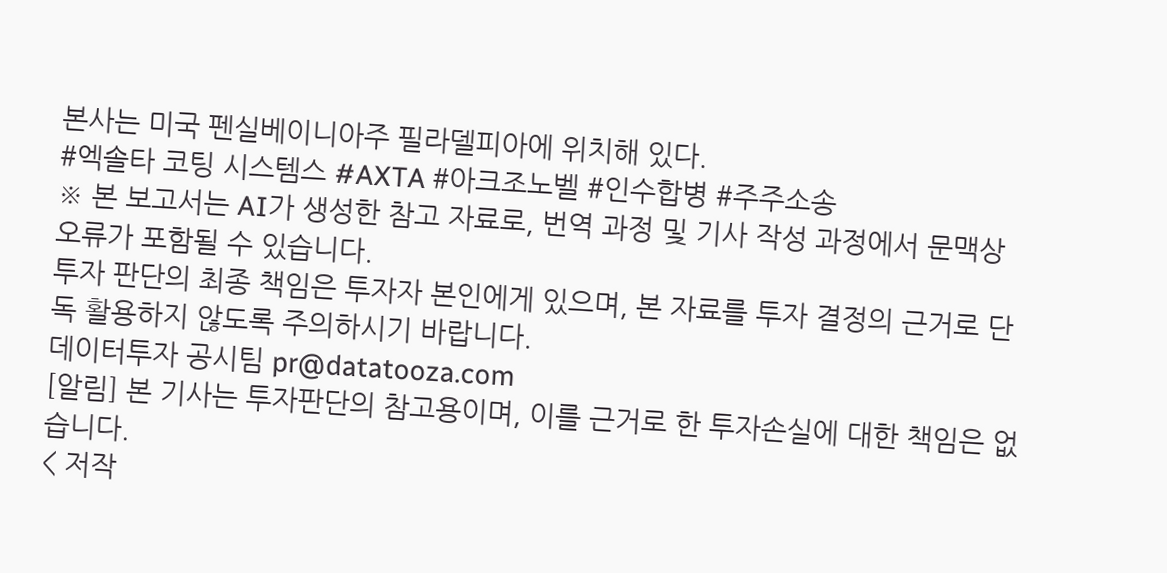본사는 미국 펜실베이니아주 필라델피아에 위치해 있다.
#엑솔타 코팅 시스템스 #AXTA #아크조노벨 #인수합병 #주주소송
※ 본 보고서는 AI가 생성한 참고 자료로, 번역 과정 및 기사 작성 과정에서 문맥상 오류가 포함될 수 있습니다.
투자 판단의 최종 책임은 투자자 본인에게 있으며, 본 자료를 투자 결정의 근거로 단독 활용하지 않도록 주의하시기 바랍니다.
데이터투자 공시팀 pr@datatooza.com
[알림] 본 기사는 투자판단의 참고용이며, 이를 근거로 한 투자손실에 대한 책임은 없습니다.
< 저작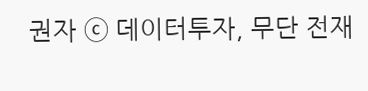권자 ⓒ 데이터투자, 무단 전재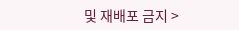및 재배포 금지 >